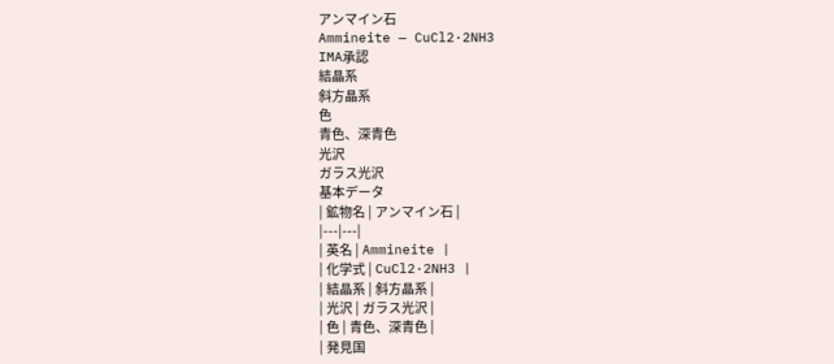アンマイン石
Ammineite — CuCl2·2NH3
IMA承認
結晶系
斜方晶系
色
青色、深青色
光沢
ガラス光沢
基本データ
| 鉱物名 | アンマイン石 |
|---|---|
| 英名 | Ammineite |
| 化学式 | CuCl2·2NH3 |
| 結晶系 | 斜方晶系 |
| 光沢 | ガラス光沢 |
| 色 | 青色、深青色 |
| 発見国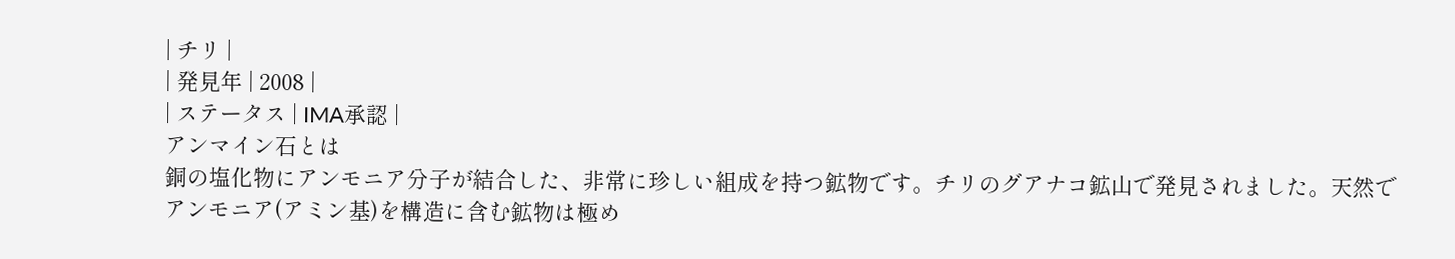| チリ |
| 発見年 | 2008 |
| ステータス | IMA承認 |
アンマイン石とは
銅の塩化物にアンモニア分子が結合した、非常に珍しい組成を持つ鉱物です。チリのグアナコ鉱山で発見されました。天然でアンモニア(アミン基)を構造に含む鉱物は極め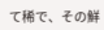て稀で、その鮮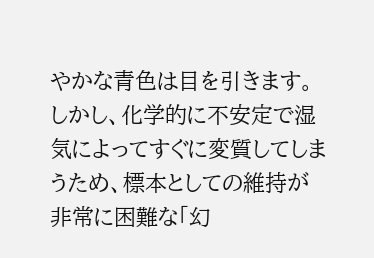やかな青色は目を引きます。しかし、化学的に不安定で湿気によってすぐに変質してしまうため、標本としての維持が非常に困難な「幻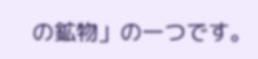の鉱物」の一つです。